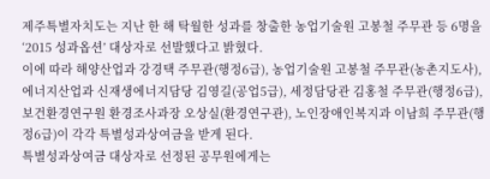제주특별자치도는 지난 한 해 탁월한 성과를 창출한 농업기술원 고봉철 주무관 등 6명을 ‘2015 성과옵션’ 대상자로 선발했다고 밝혔다.
이에 따라 해양산업과 강경택 주무관(행정6급), 농업기술원 고봉철 주무관(농촌지도사), 에너지산업과 신재생에너지담당 김영길(공업5급), 세정담당관 김홍철 주무관(행정6급), 보건환경연구원 환경조사과장 오상실(환경연구관), 노인장애인복지과 이남희 주무관(행정6급)이 각각 특별성과상여금을 받게 된다.
특별성과상여금 대상자로 선정된 공무원에게는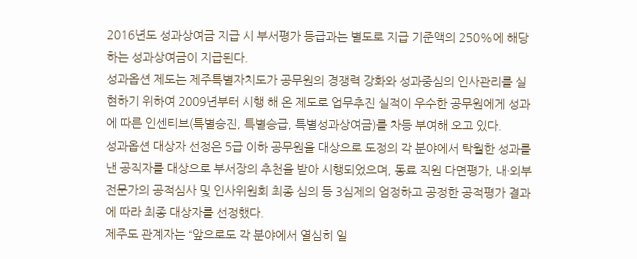2016년도 성과상여금 지급 시 부서평가 등급과는 별도로 지급 기준액의 250%에 해당하는 성과상여금이 지급된다.
성과옵션 제도는 제주특별자치도가 공무원의 경쟁력 강화와 성과중심의 인사관리를 실현하기 위하여 2009년부터 시행 해 온 제도로 업무추진 실적이 우수한 공무원에게 성과에 따른 인센티브(특별승진, 특별승급, 특별성과상여금)를 차등 부여해 오고 있다.
성과옵션 대상자 선정은 5급 이하 공무원을 대상으로 도정의 각 분야에서 탁월한 성과를 낸 공직자를 대상으로 부서장의 추천을 받아 시행되었으며, 동료 직원 다면평가, 내·외부 전문가의 공적심사 및 인사위원회 최종 심의 등 3심제의 엄정하고 공정한 공적평가 결과에 따라 최종 대상자를 선정했다.
제주도 관계자는 “앞으로도 각 분야에서 열심히 일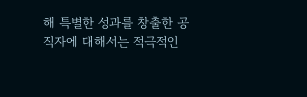해 특별한 성과를 창출한 공직자에 대해서는 적극적인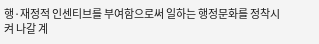행·재정적 인센티브를 부여함으로써 일하는 행정문화를 정착시켜 나갈 계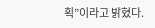획”이라고 밝혔다.